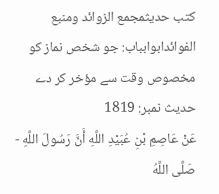کتب حدیثمجمع الزوائد ومنبع الفوائدابوابباب: جو شخص نماز کو مخصوص وقت سے مؤخر کر دے
حدیث نمبر: 1819
عَنْ عَاصِمِ بْنِ عُبَيْدِ اللَّهِ أَنَّ رَسُولَ اللَّهِ - صَلَّى اللَّهُ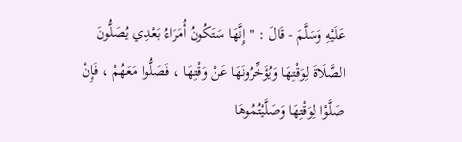عَلَيْهِ وَسَلَّمَ - قَالَ : " إِنَّهَا سَتَكُونُ أُمَرَاءُ بَعْدِي يُصَلُّونَ الصَّلَاةَ لِوَقْتِهَا وَيُؤَخِّرُونَهَا عَنْ وَقْتِهَا ، فَصَلُّوا مَعَهُمْ ، فَإِنْ صَلَّوْا لِوَقْتِهَا وَصَلَّيْتُمُوهَا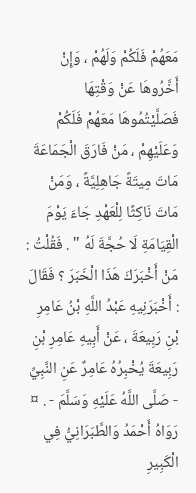مَعَهُمْ فَلَكُمْ وَلَهُمْ ، وَإِنْ أَخَّرُوهَا عَنْ وَقْتِهَا فَصَلَّيْتُمُوهَا مَعَهُمْ فَلَكُمْ وَعَلَيْهِمْ ، مَنْ فَارَقَ الْجَمَاعَةَ مَاتَ مِيتَةً جَاهِلِيَّةً ، وَمَنْ مَاتَ نَاكِثًا لِلْعَهْدِ جَاءَ يَوْمَ الْقِيَامَةِ لَا حُجَّةَ لَهُ " . فَقُلْتُ : مَنْ أَخْبَرَكَ هَذَا الْخَبَرَ ؟ فَقَالَ : أَخْبَرَنِيهِ عَبْدُ اللَّهِ بْنُ عَامِرِ بْنِ رَبِيعَةَ ، عَنْ أَبِيهِ عَامِرِ بْنِ رَبِيعَةَ يُخْبِرُهُ عَامِرٌ عَنِ النَّبِيِّ - صَلَّى اللَّهُ عَلَيْهِ وَسَلَّمَ - . ¤ رَوَاهُ أَحْمَدُ وَالطَّبَرَانِيُّ فِي الْكَبِيرِ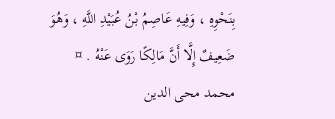بِنَحْوِهِ ، وَفِيهِ عَاصِمُ بْنُ عُبَيْدِ اللَّهِ ، وَهُوَ ضَعِيفٌ إِلَّا أَنَّ مَالِكًا رَوَى عَنْهُ . ¤
محمد محی الدین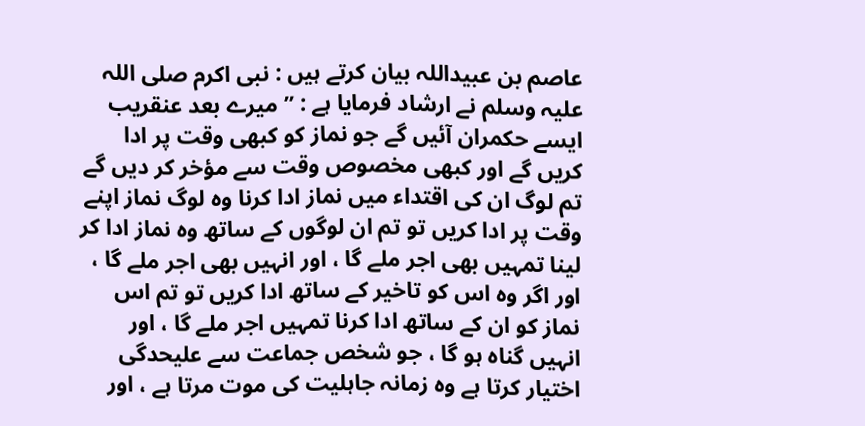عاصم بن عبیداللہ بیان کرتے ہیں : نبی اکرم صلی اللہ علیہ وسلم نے ارشاد فرمایا ہے : ” میرے بعد عنقریب ایسے حکمران آئیں گے جو نماز کو کبھی وقت پر ادا کریں گے اور کبھی مخصوص وقت سے مؤخر کر دیں گے تم لوگ ان کی اقتداء میں نماز ادا کرنا وہ لوگ نماز اپنے وقت پر ادا کریں تو تم ان لوگوں کے ساتھ وہ نماز ادا کر لینا تمہیں بھی اجر ملے گا ، اور انہیں بھی اجر ملے گا ، اور اگر وہ اس کو تاخیر کے ساتھ ادا کریں تو تم اس نماز کو ان کے ساتھ ادا کرنا تمہیں اجر ملے گا ، اور انہیں گناہ ہو گا ، جو شخص جماعت سے علیحدگی اختیار کرتا ہے وہ زمانہ جاہلیت کی موت مرتا ہے ، اور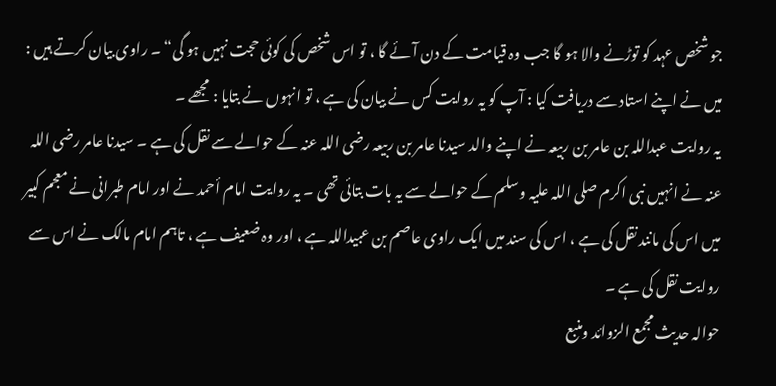جو شخص عہد کو توڑنے والا ہو گا جب وہ قیامت کے دن آئے گا ، تو اس شخص کی کوئی حجت نہیں ہو گی“ ۔ راوی بیان کرتے ہیں : میں نے اپنے استاد سے دریافت کیا : آپ کو یہ روایت کس نے بیان کی ہے ، تو انہوں نے بتایا : مجھے ۔
یہ روایت عبداللہ بن عامر بن ربیعہ نے اپنے والد سیدنا عامر بن ربیعہ رضی اللہ عنہ کے حوالے سے نقل کی ہے ۔ سیدنا عامر رضی اللہ عنہ نے انہیں نبی اکرم صلی اللہ علیہ وسلم کے حوالے سے یہ بات بتائی تھی ۔ یہ روایت امام أحمد نے اور امام طبرانی نے معجم کبیر میں اس کی مانند نقل کی ہے ، اس کی سند میں ایک راوی عاصم بن عبیداللہ ہے ، اور وہ ضعیف ہے ، تاہم امام مالک نے اس سے روایت نقل کی ہے ۔
حوالہ حدیث مجمع الزوائد ومنبع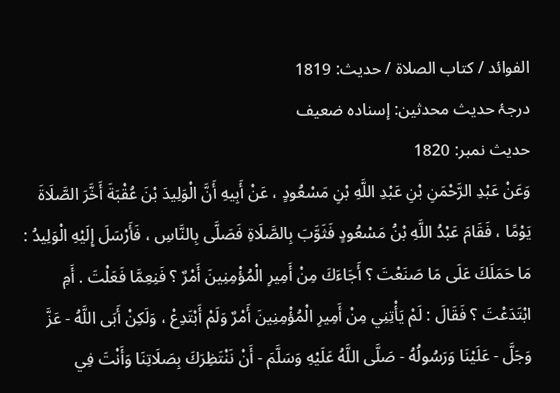الفوائد / كتاب الصلاة / حدیث: 1819
درجۂ حدیث محدثین: إسنادہ ضعیف
حدیث نمبر: 1820
وَعَنْ عَبْدِ الرَّحْمَنِ بْنِ عَبْدِ اللَّهِ بْنِ مَسْعُودٍ ، عَنْ أَبِيهِ أَنَّ الْوَلِيدَ بْنَ عُقْبَةَ أَخَّرَ الصَّلَاةَ يَوْمًا ، فَقَامَ عَبْدُ اللَّهِ بْنُ مَسْعُودٍ فَثَوَّبَ بِالصَّلَاةِ فَصَلَّى بِالنَّاسِ ، فَأَرْسَلَ إِلَيْهِ الْوَلِيدُ : مَا حَمَلَكَ عَلَى مَا صَنَعْتَ ؟ أَجَاءَكَ مِنْ أَمِيرِ الْمُؤْمِنِينَ أَمْرٌ ؟ فَنِعِمَّا فَعَلْتَ . أَمِ ابْتَدَعْتَ ؟ فَقَالَ : لَمْ يَأْتِنِي مِنْ أَمِيرِ الْمُؤْمِنِينَ أَمْرٌ وَلَمْ أَبْتَدِعْ ، وَلَكِنْ أَبَى اللَّهُ - عَزَّ وَجَلَّ - عَلَيْنَا وَرَسُولُهُ - صَلَّى اللَّهُ عَلَيْهِ وَسَلَّمَ - أَنْ نَنْتَظِرَكَ بِصَلَاتِنَا وَأَنْتَ فِي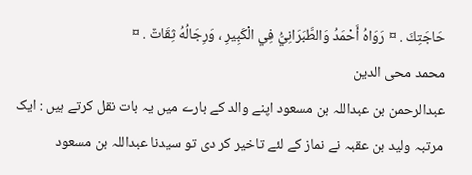حَاجَتِكَ . ¤ رَوَاهُ أَحْمَدُ وَالطَّبَرَانِيُّ فِي الْكَبِيرِ ، وَرِجَالُهُ ثِقَاتٌ . ¤
محمد محی الدین
عبدالرحمن بن عبداللہ بن مسعود اپنے والد کے بارے میں یہ بات نقل کرتے ہیں : ایک مرتبہ ولید بن عقبہ نے نماز کے لئے تاخیر کر دی تو سیدنا عبداللہ بن مسعود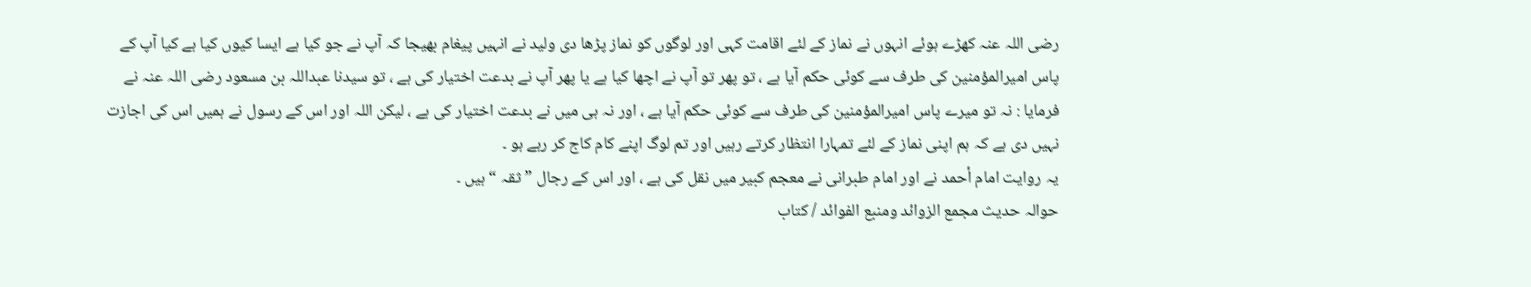رضی اللہ عنہ کھڑے ہوئے انہوں نے نماز کے لئے اقامت کہی اور لوگوں کو نماز پڑھا دی ولید نے انہیں پیغام بھیجا کہ آپ نے جو کیا ہے ایسا کیوں کیا ہے کیا آپ کے پاس امیرالمؤمنین کی طرف سے کوئی حکم آیا ہے ، تو پھر تو آپ نے اچھا کیا ہے یا پھر آپ نے بدعت اختیار کی ہے ، تو سیدنا عبداللہ بن مسعود رضی اللہ عنہ نے فرمایا : نہ تو میرے پاس امیرالمؤمنین کی طرف سے کوئی حکم آیا ہے ، اور نہ ہی میں نے بدعت اختیار کی ہے ، لیکن اللہ اور اس کے رسول نے ہمیں اس کی اجازت نہیں دی ہے کہ ہم اپنی نماز کے لئے تمہارا انتظار کرتے رہیں اور تم لوگ اپنے کام کاج کر رہے ہو ۔
یہ روایت امام أحمد نے اور امام طبرانی نے معجم کبیر میں نقل کی ہے ، اور اس کے رجال ” ثقہ “ ہیں ۔
حوالہ حدیث مجمع الزوائد ومنبع الفوائد / كتاب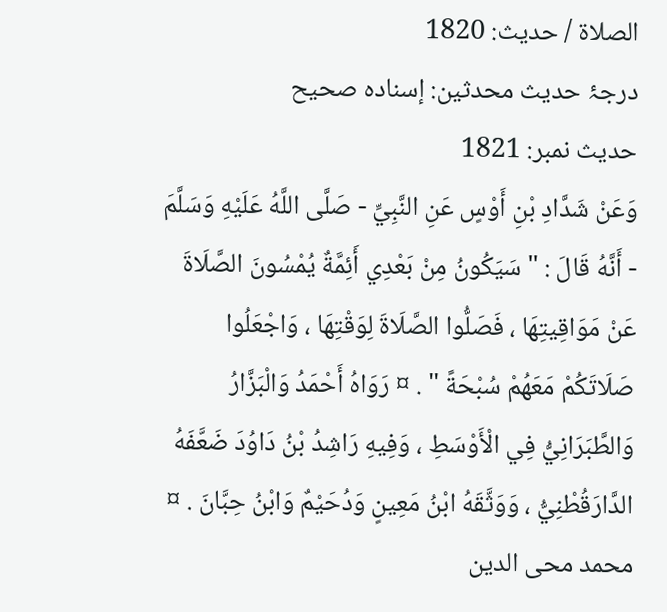الصلاة / حدیث: 1820
درجۂ حدیث محدثین: إسنادہ صحیح
حدیث نمبر: 1821
وَعَنْ شَدَّادِ بْنِ أَوْسٍ عَنِ النَّبِيِّ - صَلَّى اللَّهُ عَلَيْهِ وَسَلَّمَ - أَنَّهُ قَالَ : " سَيَكُونُ مِنْ بَعْدِي أَئِمَّةٌ يُمْسُونَ الصَّلَاةَ عَنْ مَوَاقِيتِهَا ، فَصَلُّوا الصَّلَاةَ لِوَقْتِهَا ، وَاجْعَلُوا صَلَاتَكُمْ مَعَهُمْ سُبْحَةً " . ¤ رَوَاهُ أَحْمَدُ وَالْبَزَّارُ وَالطَّبَرَانِيُّ فِي الْأَوْسَطِ ، وَفِيهِ رَاشِدُ بْنُ دَاوُدَ ضَعَّفَهُ الدَّارَقُطْنِيُّ ، وَوَثَّقَهُ ابْنُ مَعِينٍ وَدُحَيْمٌ وَابْنُ حِبَّانَ . ¤
محمد محی الدین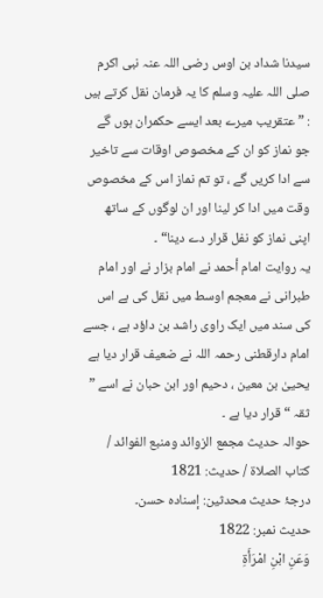سیدنا شداد بن اوس رضی اللہ عنہ نبی اکرم صلی اللہ علیہ وسلم کا یہ فرمان نقل کرتے ہیں : ” عتقریب میرے بعد ایسے حکمران ہوں گے جو نماز کو ان کے مخصوص اوقات سے تاخیر سے ادا کریں گے ، تو تم نماز اس کے مخصوص وقت میں ادا کر لینا اور ان لوگوں کے ساتھ اپنی نماز کو نفل قرار دے دینا“ ۔
یہ روایت امام أحمد نے امام بزار نے اور امام طبرانی نے معجم اوسط میں نقل کی ہے اس کی سند میں ایک راوی راشد بن داؤد ہے ، جسے امام دارقطنی رحمہ اللہ نے ضعیف قرار دیا ہے یحییٰ بن معین ، دحیم اور ابن حبان نے اسے ” ثقہ “ قرار دیا ہے ۔
حوالہ حدیث مجمع الزوائد ومنبع الفوائد / كتاب الصلاة / حدیث: 1821
درجۂ حدیث محدثین: إسنادہ حسن۔
حدیث نمبر: 1822
وَعَنِ ابْنِ امْرَأَةِ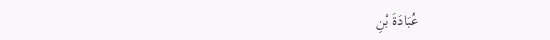عُبَادَةَ بْنِ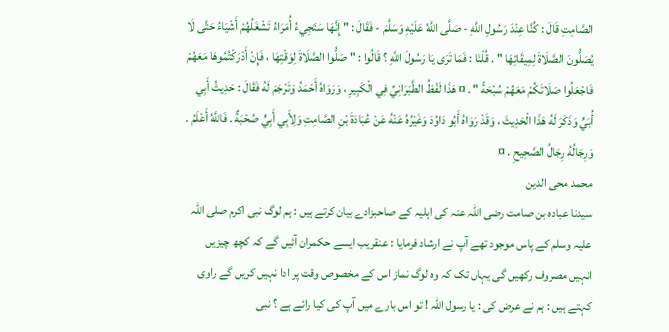الصَّامِتِ قَالَ : كُنَّا عِنْدَ رَسُولِ اللَّهِ - صَلَّى اللَّهُ عَلَيْهِ وَسَلَّمَ - فَقَالَ : " إِنَّهَا سَتَجِيءُ أُمَرَاءُ تَشْغَلُهُمْ أَشْيَاءُ حَتَّى لَا يُصَلُّونَ الصَّلَاةَ لِمِيقَاتِهَا " . قُلْنَا : فَمَا تَرَى يَا رَسُولَ اللَّهِ ؟ قَالُوا : " صَلُّوا الصَّلَاةَ لِوَقْتِهَا ، فَإِنْ أَدْرَكْتُمُوهَا مَعَهُمْ فَاجْعَلُوا صَلَاتَكُمْ مَعَهُمْ سُبْحَةً " . ¤ هَذَا لَفْظُ الطَّبَرَانِيِّ فِي الْكَبِيرِ ، وَرَوَاهُ أَحْمَدُ وَتَرْجَمَ لَهُ فَقَالَ : حَدِيثُ أَبِي أُبَيٍّ وَذَكَرَ لَهُ هَذَا الْحَدِيثَ ، وَقَدْ رَوَاهُ أَبُو دَاوُدَ وَغَيْرُهُ عَنْهُ عَنْ عُبَادَةَ بْنِ الصَّامِتِ وَلِأَبِي أَبِيٍّ صُحْبَةٌ . فَاللَّهُ أَعْلَمُ . وَرِجَالُهُ رِجَالُ الصَّحِيحِ . ¤
محمد محی الدین
سیدنا عبادہ بن صامت رضی اللہ عنہ کی اہلیہ کے صاحبزادے بیان کرتے ہیں : ہم لوگ نبی اکرم صلی اللہ علیہ وسلم کے پاس موجود تھے آپ نے ارشاد فرمایا : عنقریب ایسے حکمران آئیں گے کہ کچھ چیزیں انہیں مصروف رکھیں گی یہاں تک کہ وہ لوگ نماز اس کے مخصوص وقت پر ادا نہیں کریں گے راوی کہتے ہیں : ہم نے عرض کی : یا رسول اللہ ! تو اس بارے میں آپ کی کیا رائے ہے ؟ نبی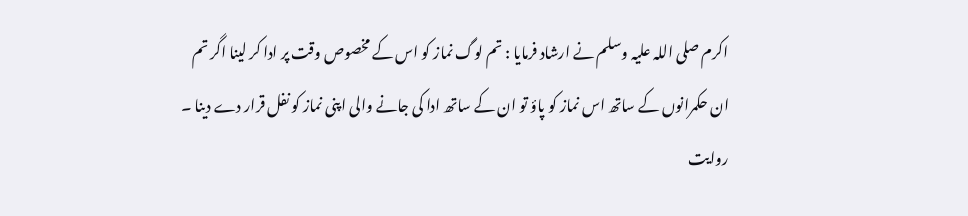اکرم صلی اللہ علیہ وسلم نے ارشاد فرمایا : تم لوگ نماز کو اس کے مخصوص وقت پر ادا کر لینا اگر تم ان حکمرانوں کے ساتھ اس نماز کو پاؤ تو ان کے ساتھ ادا کی جانے والی اپنی نماز کو نفل قرار دے دینا ۔
روایت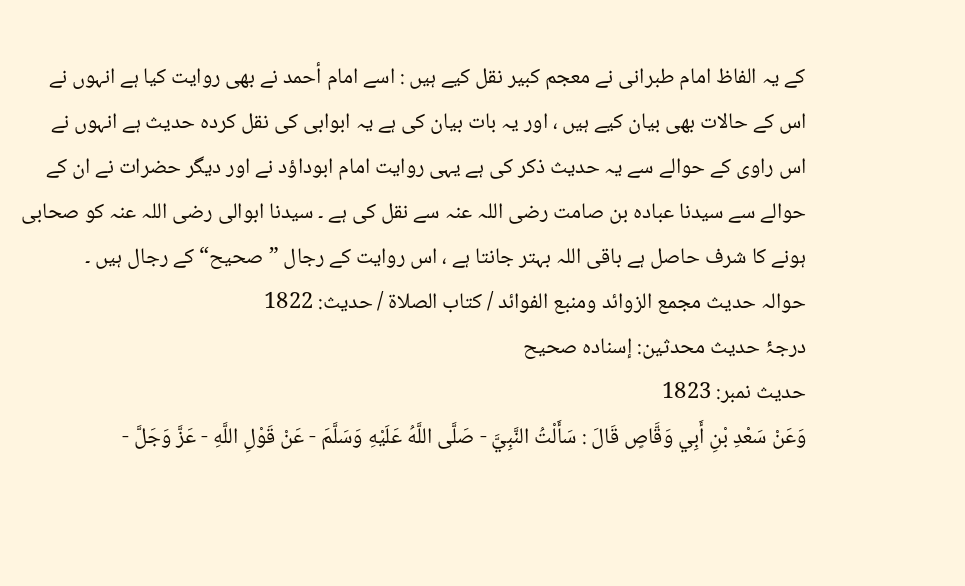کے یہ الفاظ امام طبرانی نے معجم کبیر نقل کیے ہیں : اسے امام أحمد نے بھی روایت کیا ہے انہوں نے اس کے حالات بھی بیان کیے ہیں ، اور یہ بات بیان کی ہے یہ ابوابی کی نقل کردہ حدیث ہے انہوں نے اس راوی کے حوالے سے یہ حدیث ذکر کی ہے یہی روایت امام ابوداؤد نے اور دیگر حضرات نے ان کے حوالے سے سیدنا عبادہ بن صامت رضی اللہ عنہ سے نقل کی ہے ۔ سیدنا ابوالی رضی اللہ عنہ کو صحابی ہونے کا شرف حاصل ہے باقی اللہ بہتر جانتا ہے ، اس روایت کے رجال ” صحیح“ کے رجال ہیں ۔
حوالہ حدیث مجمع الزوائد ومنبع الفوائد / كتاب الصلاة / حدیث: 1822
درجۂ حدیث محدثین: إسنادہ صحیح
حدیث نمبر: 1823
وَعَنْ سَعْدِ بْنِ أَبِي وَقَّاصٍ قَالَ : سَأَلْتُ النَّبِيَّ - صَلَّى اللَّهُ عَلَيْهِ وَسَلَّمَ - عَنْ قَوْلِ اللَّهِ - عَزَّ وَجَلَّ -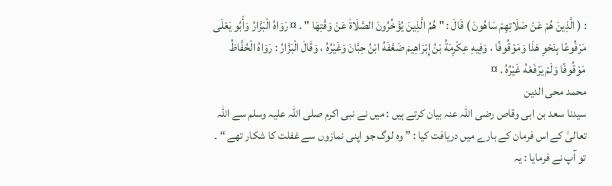: ( الَّذِينَ هُمْ عَنْ صَلَاتِهِمْ سَاهُونَ ) قَالَ : " هُمُ الَّذِينَ يُؤَخِّرُونَ الصَّلَاةَ عَنْ وَقْتِهَا " . ¤ رَوَاهُ الْبَزَّارُ وَأَبُو يَعْلَى مَرْفُوعًا بِنَحْوِ هَذَا وَمَوْقُوفًا ، وَفِيهِ عِكْرِمَةُ بْنُ إِبْرَاهِيمَ ضَعَّفَهُ ابْنُ حِبَّانَ وَغَيْرُهُ ، وَقَالَ الْبَزَّارُ : رَوَاهُ الْحُفَّاظُ مَوْقُوفًا وَلَمْ يَرْفَعْهُ غَيْرُهُ . ¤
محمد محی الدین
سیدنا سعد بن ابی وقاص رضی اللہ عنہ بیان کرتے ہیں : میں نے نبی اکرم صلی اللہ علیہ وسلم سے اللہ تعالیٰ کے اس فرمان کے بارے میں دریافت کیا : ” وہ لوگ جو اپنی نمازوں سے غفلت کا شکار تھے “ ۔ تو آپ نے فرمایا : یہ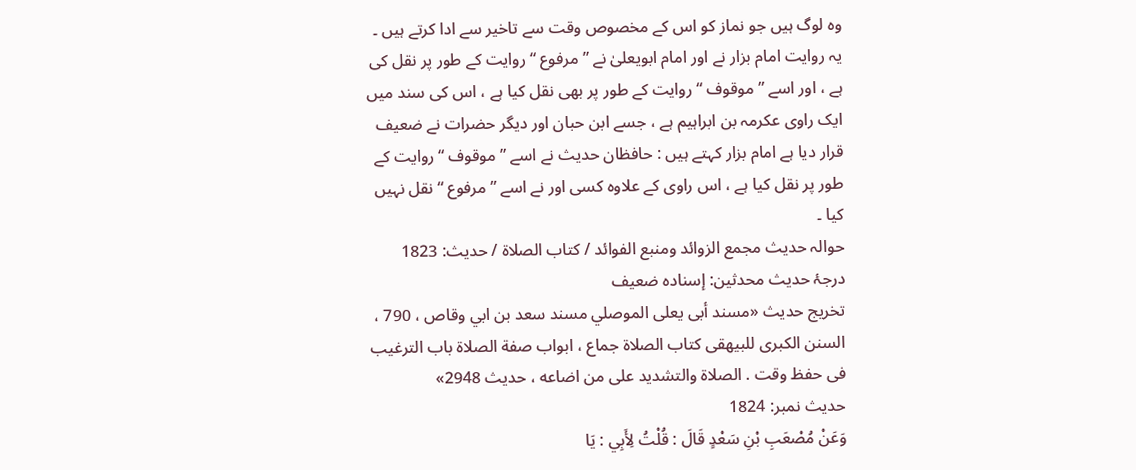وہ لوگ ہیں جو نماز کو اس کے مخصوص وقت سے تاخیر سے ادا کرتے ہیں ۔
یہ روایت امام بزار نے اور امام ابویعلیٰ نے ” مرفوع “ روایت کے طور پر نقل کی ہے ، اور اسے ” موقوف “ روایت کے طور پر بھی نقل کیا ہے ، اس کی سند میں ایک راوی عکرمہ بن ابراہیم ہے ، جسے ابن حبان اور دیگر حضرات نے ضعیف قرار دیا ہے امام بزار کہتے ہیں : حافظان حدیث نے اسے ” موقوف “ روایت کے طور پر نقل کیا ہے ، اس راوی کے علاوہ کسی اور نے اسے ” مرفوع “ نقل نہیں کیا ۔
حوالہ حدیث مجمع الزوائد ومنبع الفوائد / كتاب الصلاة / حدیث: 1823
درجۂ حدیث محدثین: إسنادہ ضعیف
تخریج حدیث «مسند أبى يعلى الموصلي مسند سعد بن ابي وقاص ، 790 ، السنن الكبرى للبيهقى كتاب الصلاة جماع ، ابواب صفة الصلاة باب الترغيب فى حفظ وقت . الصلاة والتشديد على من اضاعه ، حديث 2948»
حدیث نمبر: 1824
وَعَنْ مُصْعَبِ بْنِ سَعْدٍ قَالَ : قُلْتُ لِأَبِي : يَا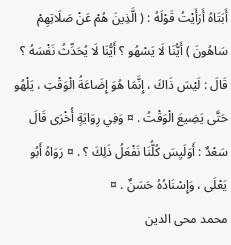أَبَتَاهُ أَرَأَيْتُ قَوْلَهُ : ( الَّذِينَ هُمْ عَنْ صَلَاتِهِمْ سَاهُونَ ) أَيُّنَا لَا يَسْهُو ؟ أَيُّنَا لَا يُحَدِّثُ نَفْسَهُ ؟ قَالَ : لَيْسَ ذَاكَ ، إِنَّمَا هُوَ إِضَاعَةُ الْوَقْتِ ، يَلْهُو حَتَّى يَضِيعَ الْوَقْتُ . ¤ وَفِي رِوَايَةٍ أُخْرَى قَالَ سَعْدٌ : أَوَلَيِسَ كُلُّنَا نَفْعَلُ ذَلِكَ ؟ . ¤ رَوَاهُ أَبُو يَعْلَى ، وَإِسْنَادُهُ حَسَنٌ . ¤
محمد محی الدین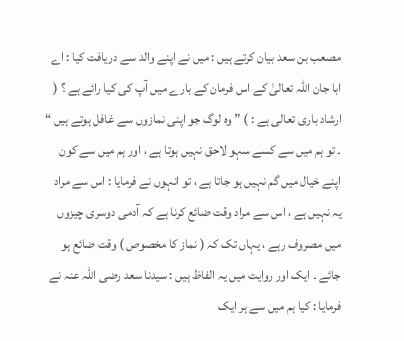مصعب بن سعد بیان کرتے ہیں : میں نے اپنے والد سے دریافت کیا : اے ابا جان اللہ تعالیٰ کے اس فرمان کے بارے میں آپ کی کیا رائے ہے ؟ ( ارشاد باری تعالی ہے : ) ” وہ لوگ جو اپنی نمازوں سے غافل ہوتے ہیں “ ۔ تو ہم میں سے کسے سہو لاحق نہیں ہوتا ہے ، اور ہم میں سے کون اپنے خیال میں گم نہیں ہو جاتا ہے ، تو انہوں نے فرمایا : اس سے مراد یہ نہیں ہے ، اس سے مراد وقت ضائع کرنا ہے کہ آدمی دوسری چیزوں میں مصروف رہے ، یہاں تک کہ ( نماز کا مخصوص ) وقت ضائع ہو جائے ۔ ایک اور روایت میں یہ الفاظ ہیں : سیدنا سعد رضی اللہ عنہ نے فرمایا : کیا ہم میں سے ہر ایک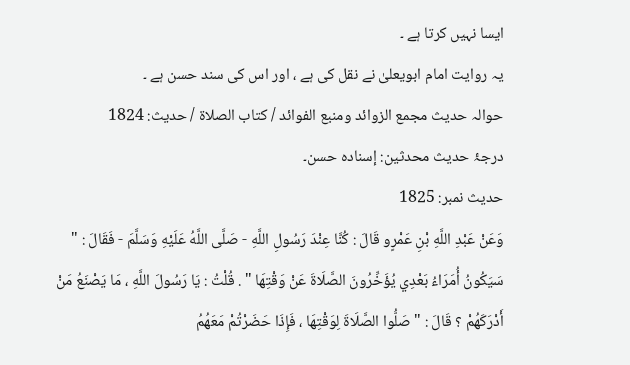ایسا نہیں کرتا ہے ۔
یہ روایت امام ابویعلیٰ نے نقل کی ہے ، اور اس کی سند حسن ہے ۔
حوالہ حدیث مجمع الزوائد ومنبع الفوائد / كتاب الصلاة / حدیث: 1824
درجۂ حدیث محدثین: إسنادہ حسن۔
حدیث نمبر: 1825
وَعَنْ عَبْدِ اللَّهِ بْنِ عَمْرٍو قَالَ : كُنَّا عِنْدَ رَسُولِ اللَّهِ - صَلَّى اللَّهُ عَلَيْهِ وَسَلَّمَ - فَقَالَ : " سَيَكُونُ أُمَرَاءُ بَعْدِي يُؤَخِّرُونَ الصَّلَاةَ عَنْ وَقْتِهَا " . قُلْتُ : يَا رَسُولَ اللَّهِ ، مَا يَصْنَعُ مَنْ أَدْرَكَهُمْ ؟ قَالَ : " صَلُّوا الصَّلَاةَ لِوَقْتِهَا ، فَإِذَا حَضَرْتُمْ مَعَهُمُ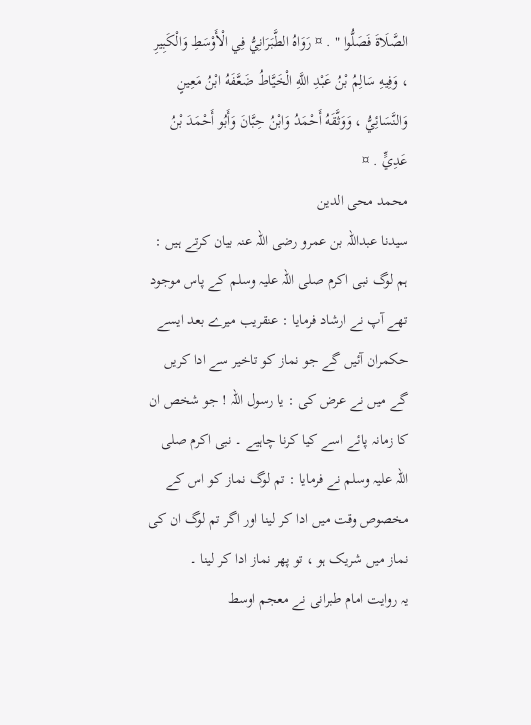الصَّلَاةَ فَصَلُّوا " . ¤ رَوَاهُ الطَّبَرَانِيُّ فِي الْأَوْسَطِ وَالْكَبِيرِ ، وَفِيهِ سَالِمُ بْنُ عَبْدِ اللَّهِ الْخَيَّاطُ ضَعَّفَهُ ابْنُ مَعِينٍ وَالنَّسَائِيُّ ، وَوَثَّقَهُ أَحْمَدُ وَابْنُ حِبَّانَ وَأَبُو أَحْمَدَ بْنُ عَدِيٍّ . ¤
محمد محی الدین
سیدنا عبداللہ بن عمرو رضی اللہ عنہ بیان کرتے ہیں : ہم لوگ نبی اکرم صلی اللہ علیہ وسلم کے پاس موجود تھے آپ نے ارشاد فرمایا : عنقریب میرے بعد ایسے حکمران آئیں گے جو نماز کو تاخیر سے ادا کریں گے میں نے عرض کی : یا رسول اللہ ! جو شخص ان کا زمانہ پائے اسے کیا کرنا چاہیے ۔ نبی اکرم صلی اللہ علیہ وسلم نے فرمایا : تم لوگ نماز کو اس کے مخصوص وقت میں ادا کر لینا اور اگر تم لوگ ان کی نماز میں شریک ہو ، تو پھر نماز ادا کر لینا ۔
یہ روایت امام طبرانی نے معجم اوسط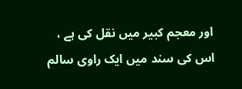اور معجم کبیر میں نقل کی ہے ، اس کی سند میں ایک راوی سالم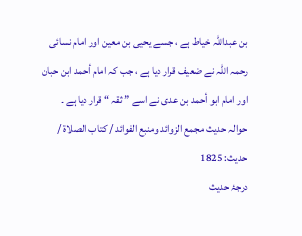بن عبداللہ خیاط ہے ، جسے یحیی بن معین اور امام نسائی رحمہ اللہ نے ضعیف قرار دیا ہے ، جب کہ امام أحمد ابن حبان اور امام ابو أحمد بن عدی نے اسے ” ثقہ “ قرار دیا ہے ۔
حوالہ حدیث مجمع الزوائد ومنبع الفوائد / كتاب الصلاة / حدیث: 1825
درجۂ حدیث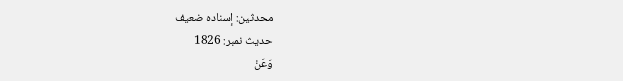محدثین: إسنادہ ضعیف
حدیث نمبر: 1826
وَعَنْ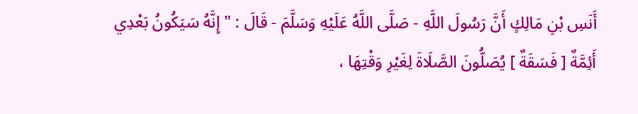أَنَسِ بْنِ مَالِكٍ أَنَّ رَسُولَ اللَّهِ - صَلَّى اللَّهُ عَلَيْهِ وَسَلَّمَ - قَالَ : " إِنَّهُ سَيَكُونُ بَعْدِي أَئِمَّةٌ [ فَسَقَةٌ ] يُصَلُّونَ الصَّلَاةَ لِغَيْرِ وَقْتِهَا ،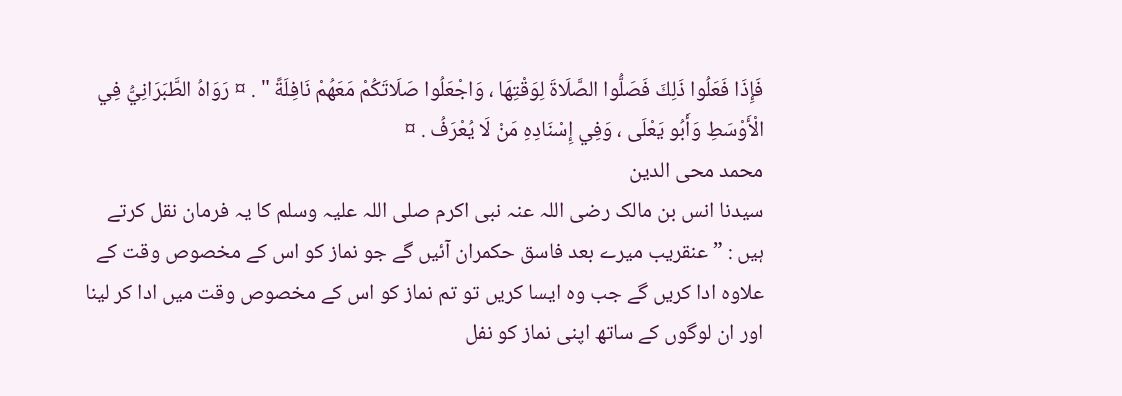فَإِذَا فَعَلُوا ذَلِكَ فَصَلُّوا الصَّلَاةَ لِوَقْتِهَا ، وَاجْعَلُوا صَلَاتَكُمْ مَعَهُمْ نَافِلَةً " . ¤ رَوَاهُ الطَّبَرَانِيُّ فِي الْأَوْسَطِ وَأَبُو يَعْلَى ، وَفِي إِسْنَادِهِ مَنْ لَا يُعْرَفُ . ¤
محمد محی الدین
سیدنا انس بن مالک رضی اللہ عنہ نبی اکرم صلی اللہ علیہ وسلم کا یہ فرمان نقل کرتے ہیں : ” عنقریب میرے بعد فاسق حکمران آئیں گے جو نماز کو اس کے مخصوص وقت کے علاوہ ادا کریں گے جب وہ ایسا کریں تو تم نماز کو اس کے مخصوص وقت میں ادا کر لینا اور ان لوگوں کے ساتھ اپنی نماز کو نفل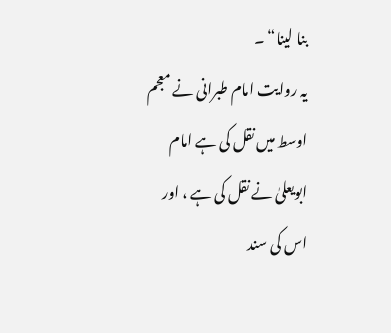بنا لینا“ ۔
یہ روایت امام طبرانی نے معجم اوسط میں نقل کی ہے امام ابویعلیٰ نے نقل کی ہے ، اور اس کی سند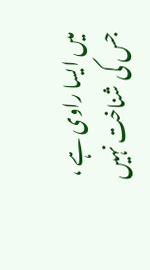میں ایسا راوی ہے ، جس کی شناخت نہیں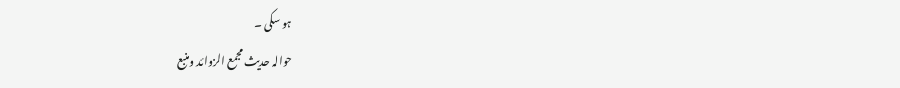ہو سکی ۔
حوالہ حدیث مجمع الزوائد ومنبع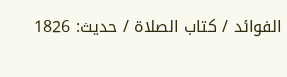الفوائد / كتاب الصلاة / حدیث: 1826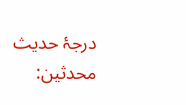درجۂ حدیث محدثین: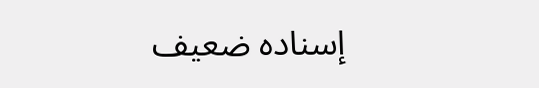إسنادہ ضعیف